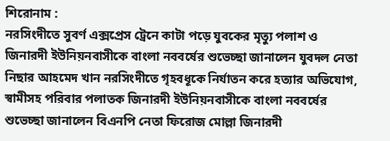শিরোনাম :
নরসিংদীতে সুবর্ণ এক্সপ্রেস ট্রেনে কাটা পড়ে যুবকের মৃত্যু পলাশ ও জিনারদী ইউনিয়নবাসীকে বাংলা নববর্ষের শুভেচ্ছা জানালেন যুবদল নেতা নিছার আহমেদ খান নরসিংদীতে গৃহবধূকে নির্যাতন করে হত্যার অভিযোগ, স্বামীসহ পরিবার পলাতক জিনারদী ইউনিয়নবাসীকে বাংলা নববর্ষের শুভেচ্ছা জানালেন বিএনপি নেতা ফিরোজ মোল্লা জিনারদী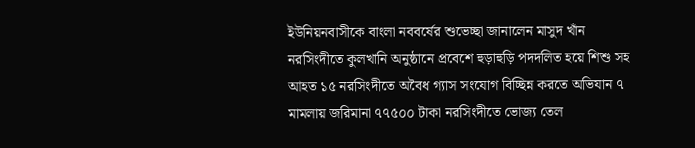ইউনিয়নবাসীকে বাংলা নববর্ষের শুভেচ্ছা জানালেন মাসুদ খাঁন নরসিংদীতে কুলখানি অনুষ্ঠানে প্রবেশে হুড়াহুড়ি পদদলিত হয়ে শিশু সহ আহত ১৫ নরসিংদীতে অবৈধ গ্যাস সংযোগ বিচ্ছিন্ন করতে অভিযান ৭ মামলায় জরিমানা ৭৭৫০০ টাকা নরসিংদীতে ভোজ্য তেল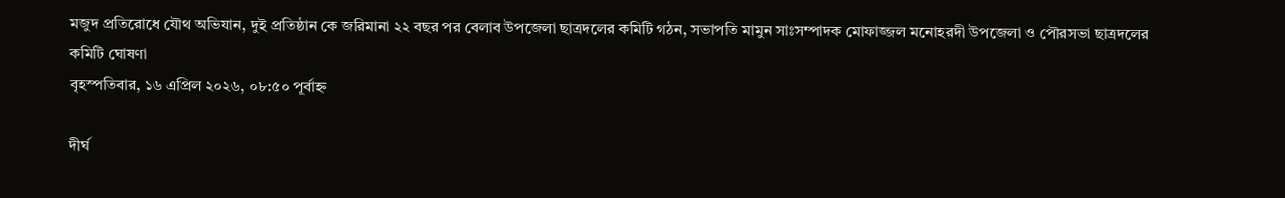মজুদ প্রতিরোধে যৌথ অভিযান, দুই প্রতিষ্ঠান কে জরিমানা ২২ বছর পর বেলাব উপজেলা ছাত্রদলের কমিটি গঠন, সভাপতি মামুন সাঃসম্পাদক মোফাজ্জল মনোহরদী উপজেলা ও পৌরসভা ছাত্রদলের কমিটি ঘোষণা
বৃহস্পতিবার, ১৬ এপ্রিল ২০২৬, ০৮:৫০ পূর্বাহ্ন

দীর্ঘ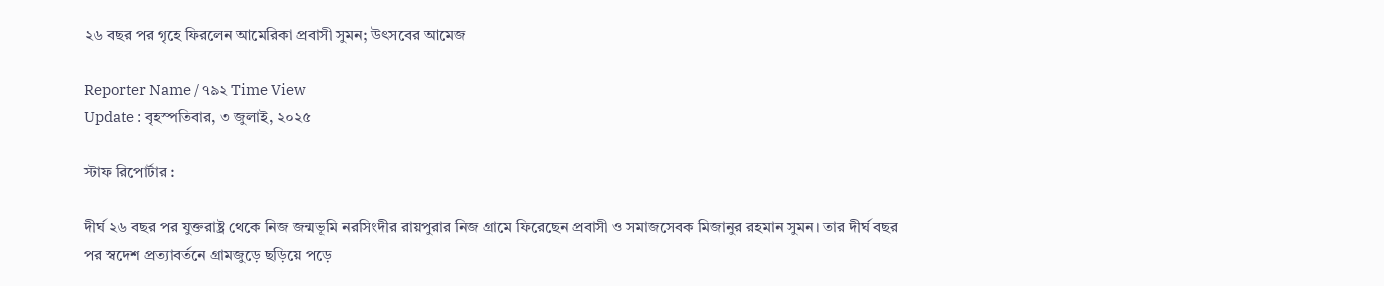২৬ বছর পর গৃহে ফিরলেন আমেরিকা প্রবাসী সুমন; উৎসবের আমেজ

Reporter Name / ৭৯২ Time View
Update : বৃহস্পতিবার, ৩ জুলাই, ২০২৫

স্টাফ রিপোর্টার :

দীর্ঘ ২৬ বছর পর যুক্তরাষ্ট্র থেকে নিজ জন্মভূমি নরসিংদীর রায়পুরার নিজ গ্রামে ফিরেছেন প্রবাসী ও সমাজসেবক মিজানুর রহমান সুমন। তার দীর্ঘ বছর পর স্বদেশ প্রত্যাবর্তনে গ্রামজুড়ে ছড়িয়ে পড়ে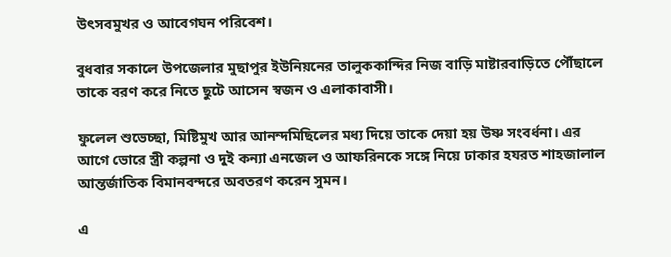উৎসবমুখর ও আবেগঘন পরিবেশ।

বুধবার সকালে উপজেলার মুছাপুর ইউনিয়নের তালুককান্দির নিজ বাড়ি মাষ্টারবাড়িতে পৌঁছালে তাকে বরণ করে নিতে ছুটে আসেন স্বজন ও এলাকাবাসী।

ফুলেল শুভেচ্ছা, মিষ্টিমুখ আর আনন্দমিছিলের মধ্য দিয়ে তাকে দেয়া হয় উষ্ণ সংবর্ধনা। এর আগে ভোরে স্ত্রী কল্পনা ও দুই কন্যা এনজেল ও আফরিনকে সঙ্গে নিয়ে ঢাকার হযরত শাহজালাল আন্তর্জাতিক বিমানবন্দরে অবতরণ করেন সুমন।

এ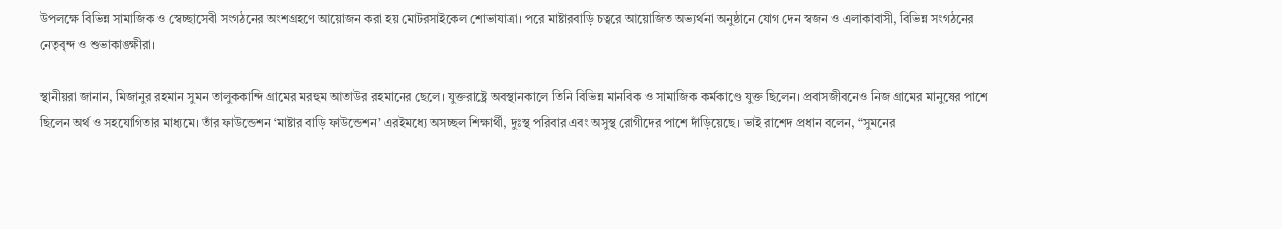উপলক্ষে বিভিন্ন সামাজিক ও স্বেচ্ছাসেবী সংগঠনের অংশগ্রহণে আয়োজন করা হয় মোটরসাইকেল শোভাযাত্রা। পরে মাষ্টারবাড়ি চত্বরে আয়োজিত অভ্যর্থনা অনুষ্ঠানে যোগ দেন স্বজন ও এলাকাবাসী, বিভিন্ন সংগঠনের নেতৃবৃন্দ ও শুভাকাঙ্ক্ষীরা।

স্থানীয়রা জানান, মিজানুর রহমান সুমন তালুককান্দি গ্রামের মরহুম আতাউর রহমানের ছেলে। যুক্তরাষ্ট্রে অবস্থানকালে তিনি বিভিন্ন মানবিক ও সামাজিক কর্মকাণ্ডে যুক্ত ছিলেন। প্রবাসজীবনেও নিজ গ্রামের মানুষের পাশে ছিলেন অর্থ ও সহযোগিতার মাধ্যমে। তাঁর ফাউন্ডেশন ‘মাষ্টার বাড়ি ফাউন্ডেশন’ এরইমধ্যে অসচ্ছল শিক্ষার্থী, দুঃস্থ পরিবার এবং অসুস্থ রোগীদের পাশে দাঁড়িয়েছে। ভাই রাশেদ প্রধান বলেন, “সুমনের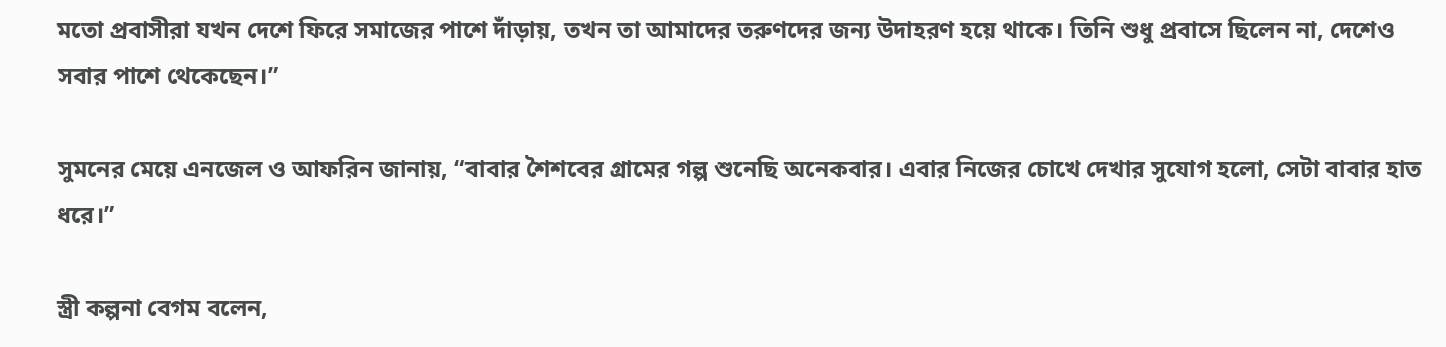মতো প্রবাসীরা যখন দেশে ফিরে সমাজের পাশে দাঁড়ায়, তখন তা আমাদের তরুণদের জন্য উদাহরণ হয়ে থাকে। তিনি শুধু প্রবাসে ছিলেন না, দেশেও সবার পাশে থেকেছেন।”

সুমনের মেয়ে এনজেল ও আফরিন জানায়, “বাবার শৈশবের গ্রামের গল্প শুনেছি অনেকবার। এবার নিজের চোখে দেখার সুযোগ হলো, সেটা বাবার হাত ধরে।”

স্ত্রী কল্পনা বেগম বলেন,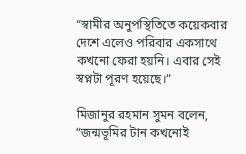“স্বামীর অনুপস্থিতিতে কয়েকবার দেশে এলেও পরিবার একসাথে কখনো ফেরা হয়নি। এবার সেই স্বপ্নটা পূরণ হয়েছে।”

মিজানুর রহমান সুমন বলেন, “জন্মভূমির টান কখনোই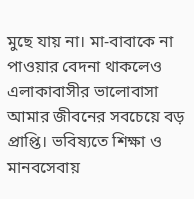মুছে যায় না। মা-বাবাকে না পাওয়ার বেদনা থাকলেও এলাকাবাসীর ভালোবাসা আমার জীবনের সবচেয়ে বড় প্রাপ্তি। ভবিষ্যতে শিক্ষা ও মানবসেবায়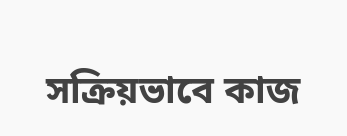সক্রিয়ভাবে কাজ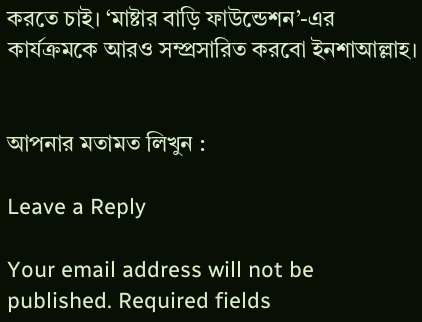করতে চাই। ‘মাষ্টার বাড়ি ফাউন্ডেশন’-এর কার্যক্রমকে আরও সম্প্রসারিত করবো ইনশাআল্লাহ।


আপনার মতামত লিখুন :

Leave a Reply

Your email address will not be published. Required fields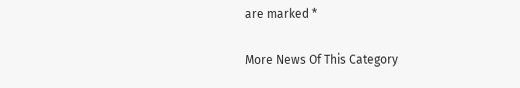are marked *

More News Of This Category